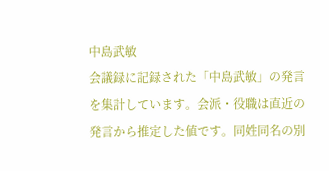中島武敏
会議録に記録された「中島武敏」の発言を集計しています。会派・役職は直近の発言から推定した値です。同姓同名の別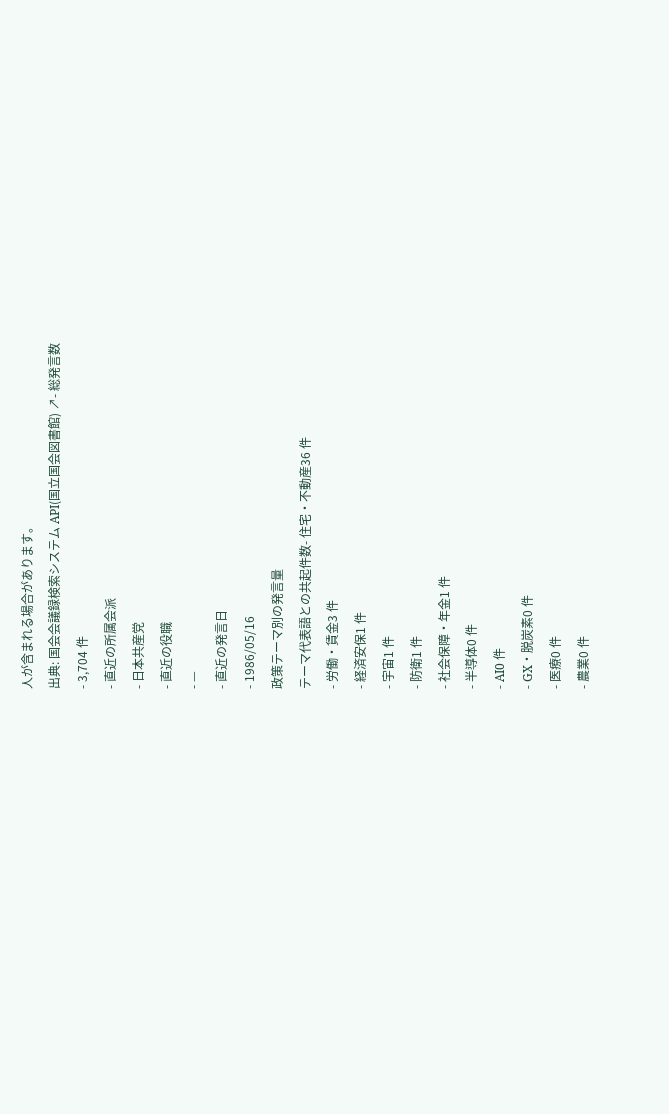人が含まれる場合があります。
出典: 国会会議録検索システム API(国立国会図書館) ↗- 総発言数
- 3,704 件
- 直近の所属会派
- 日本共産党
- 直近の役職
- —
- 直近の発言日
- 1986/05/16
政策テーマ別の発言量
テーマ代表語との共起件数- 住宅・不動産36 件
- 労働・賃金3 件
- 経済安保1 件
- 宇宙1 件
- 防衛1 件
- 社会保障・年金1 件
- 半導体0 件
- AI0 件
- GX・脱炭素0 件
- 医療0 件
- 農業0 件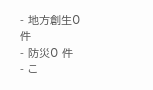- 地方創生0 件
- 防災0 件
- こ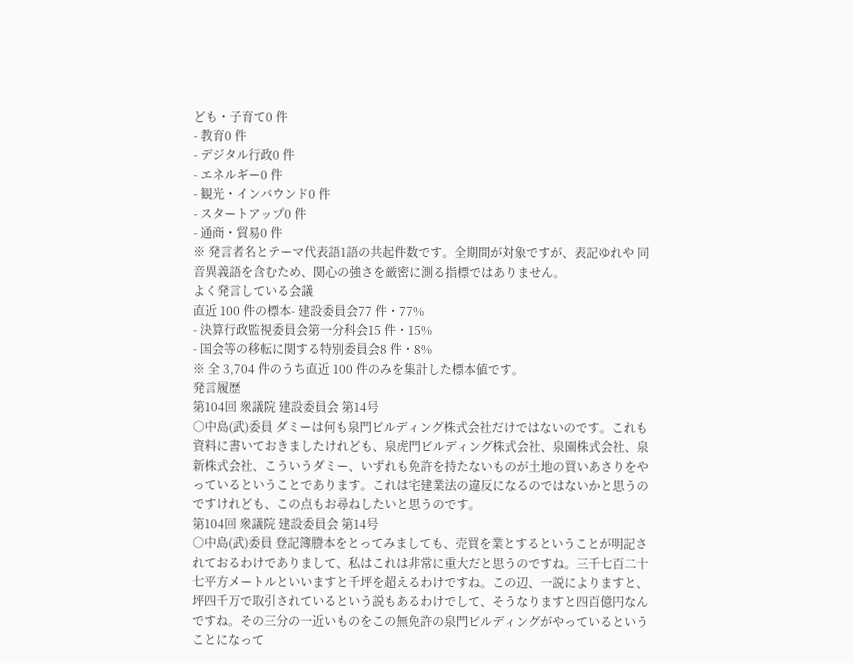ども・子育て0 件
- 教育0 件
- デジタル行政0 件
- エネルギー0 件
- 観光・インバウンド0 件
- スタートアップ0 件
- 通商・貿易0 件
※ 発言者名とテーマ代表語1語の共起件数です。全期間が対象ですが、表記ゆれや 同音異義語を含むため、関心の強さを厳密に測る指標ではありません。
よく発言している会議
直近 100 件の標本- 建設委員会77 件・77%
- 決算行政監視委員会第一分科会15 件・15%
- 国会等の移転に関する特別委員会8 件・8%
※ 全 3,704 件のうち直近 100 件のみを集計した標本値です。
発言履歴
第104回 衆議院 建設委員会 第14号
○中島(武)委員 ダミーは何も泉門ビルディング株式会社だけではないのです。これも資料に書いておきましたけれども、泉虎門ビルディング株式会社、泉園株式会社、泉新株式会社、こういうダミー、いずれも免許を持たないものが土地の買いあさりをやっているということであります。これは宅建業法の違反になるのではないかと思うのですけれども、この点もお尋ねしたいと思うのです。
第104回 衆議院 建設委員会 第14号
○中島(武)委員 登記簿謄本をとってみましても、売買を業とするということが明記されておるわけでありまして、私はこれは非常に重大だと思うのですね。三千七百二十七平方メートルといいますと千坪を超えるわけですね。この辺、一説によりますと、坪四千万で取引されているという説もあるわけでして、そうなりますと四百億円なんですね。その三分の一近いものをこの無免許の泉門ビルディングがやっているということになって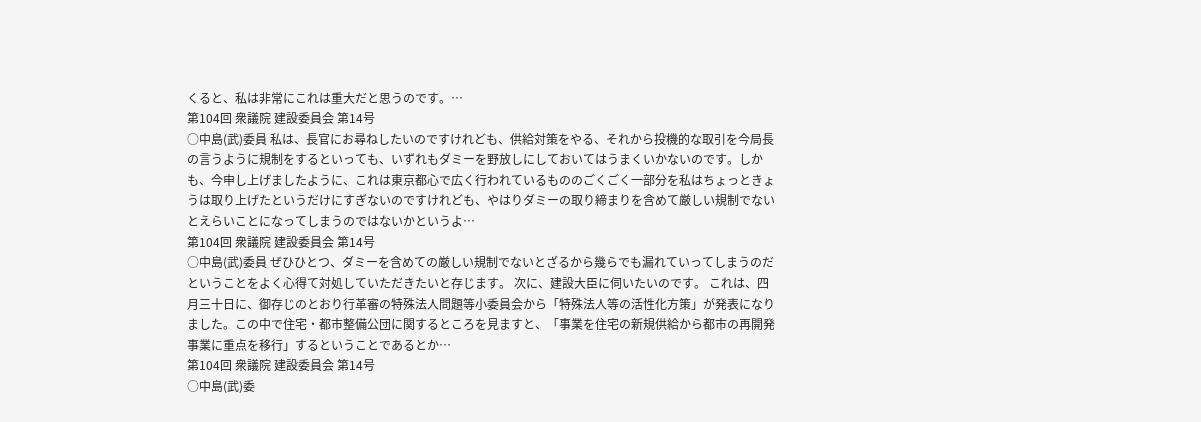くると、私は非常にこれは重大だと思うのです。…
第104回 衆議院 建設委員会 第14号
○中島(武)委員 私は、長官にお尋ねしたいのですけれども、供給対策をやる、それから投機的な取引を今局長の言うように規制をするといっても、いずれもダミーを野放しにしておいてはうまくいかないのです。しかも、今申し上げましたように、これは東京都心で広く行われているもののごくごく一部分を私はちょっときょうは取り上げたというだけにすぎないのですけれども、やはりダミーの取り締まりを含めて厳しい規制でないとえらいことになってしまうのではないかというよ…
第104回 衆議院 建設委員会 第14号
○中島(武)委員 ぜひひとつ、ダミーを含めての厳しい規制でないとざるから幾らでも漏れていってしまうのだということをよく心得て対処していただきたいと存じます。 次に、建設大臣に伺いたいのです。 これは、四月三十日に、御存じのとおり行革審の特殊法人問題等小委員会から「特殊法人等の活性化方策」が発表になりました。この中で住宅・都市整備公団に関するところを見ますと、「事業を住宅の新規供給から都市の再開発事業に重点を移行」するということであるとか…
第104回 衆議院 建設委員会 第14号
○中島(武)委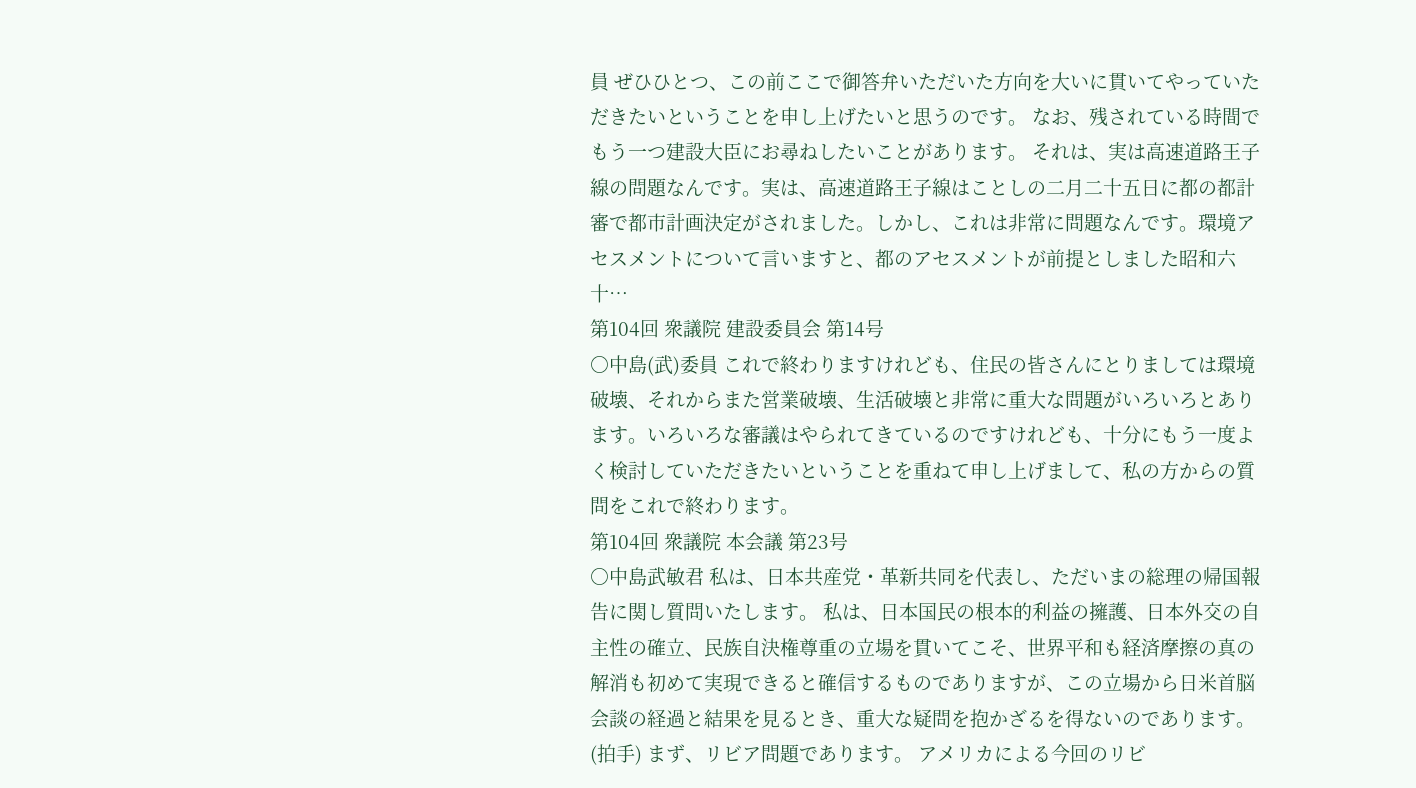員 ぜひひとつ、この前ここで御答弁いただいた方向を大いに貫いてやっていただきたいということを申し上げたいと思うのです。 なお、残されている時間でもう一つ建設大臣にお尋ねしたいことがあります。 それは、実は高速道路王子線の問題なんです。実は、高速道路王子線はことしの二月二十五日に都の都計審で都市計画決定がされました。しかし、これは非常に問題なんです。環境アセスメントについて言いますと、都のアセスメントが前提としました昭和六十…
第104回 衆議院 建設委員会 第14号
○中島(武)委員 これで終わりますけれども、住民の皆さんにとりましては環境破壊、それからまた営業破壊、生活破壊と非常に重大な問題がいろいろとあります。いろいろな審議はやられてきているのですけれども、十分にもう一度よく検討していただきたいということを重ねて申し上げまして、私の方からの質問をこれで終わります。
第104回 衆議院 本会議 第23号
○中島武敏君 私は、日本共産党・革新共同を代表し、ただいまの総理の帰国報告に関し質問いたします。 私は、日本国民の根本的利益の擁護、日本外交の自主性の確立、民族自決権尊重の立場を貫いてこそ、世界平和も経済摩擦の真の解消も初めて実現できると確信するものでありますが、この立場から日米首脳会談の経過と結果を見るとき、重大な疑問を抱かざるを得ないのであります。(拍手) まず、リビア問題であります。 アメリカによる今回のリビ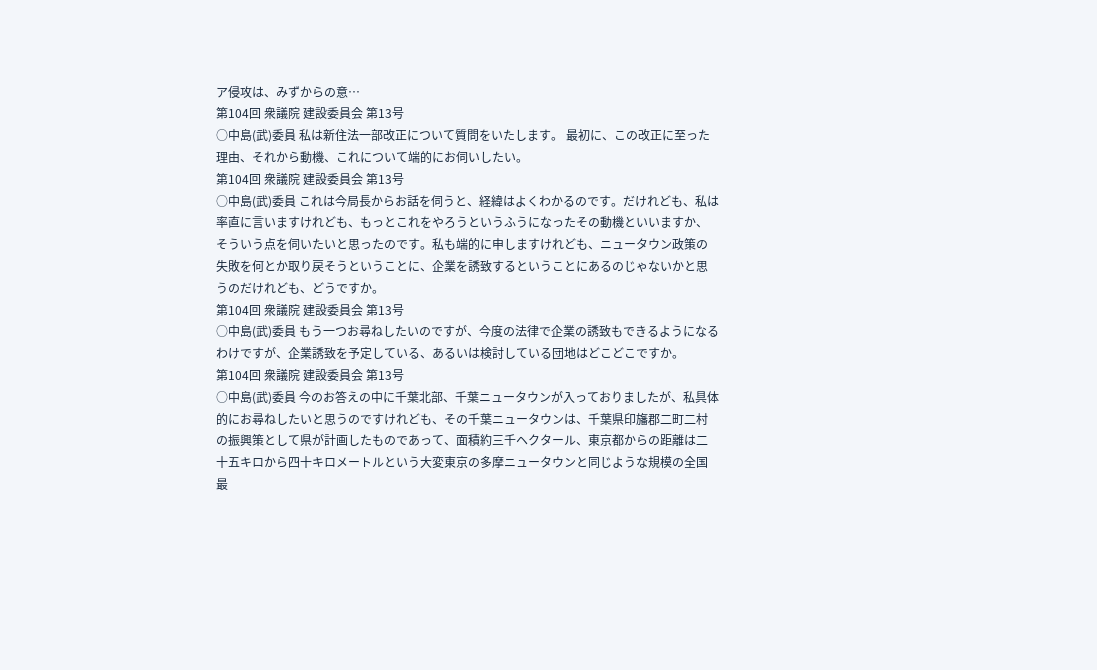ア侵攻は、みずからの意…
第104回 衆議院 建設委員会 第13号
○中島(武)委員 私は新住法一部改正について質問をいたします。 最初に、この改正に至った理由、それから動機、これについて端的にお伺いしたい。
第104回 衆議院 建設委員会 第13号
○中島(武)委員 これは今局長からお話を伺うと、経緯はよくわかるのです。だけれども、私は率直に言いますけれども、もっとこれをやろうというふうになったその動機といいますか、そういう点を伺いたいと思ったのです。私も端的に申しますけれども、ニュータウン政策の失敗を何とか取り戻そうということに、企業を誘致するということにあるのじゃないかと思うのだけれども、どうですか。
第104回 衆議院 建設委員会 第13号
○中島(武)委員 もう一つお尋ねしたいのですが、今度の法律で企業の誘致もできるようになるわけですが、企業誘致を予定している、あるいは検討している団地はどこどこですか。
第104回 衆議院 建設委員会 第13号
○中島(武)委員 今のお答えの中に千葉北部、千葉ニュータウンが入っておりましたが、私具体的にお尋ねしたいと思うのですけれども、その千葉ニュータウンは、千葉県印旛郡二町二村の振興策として県が計画したものであって、面積約三千ヘクタール、東京都からの距離は二十五キロから四十キロメートルという大変東京の多摩ニュータウンと同じような規模の全国最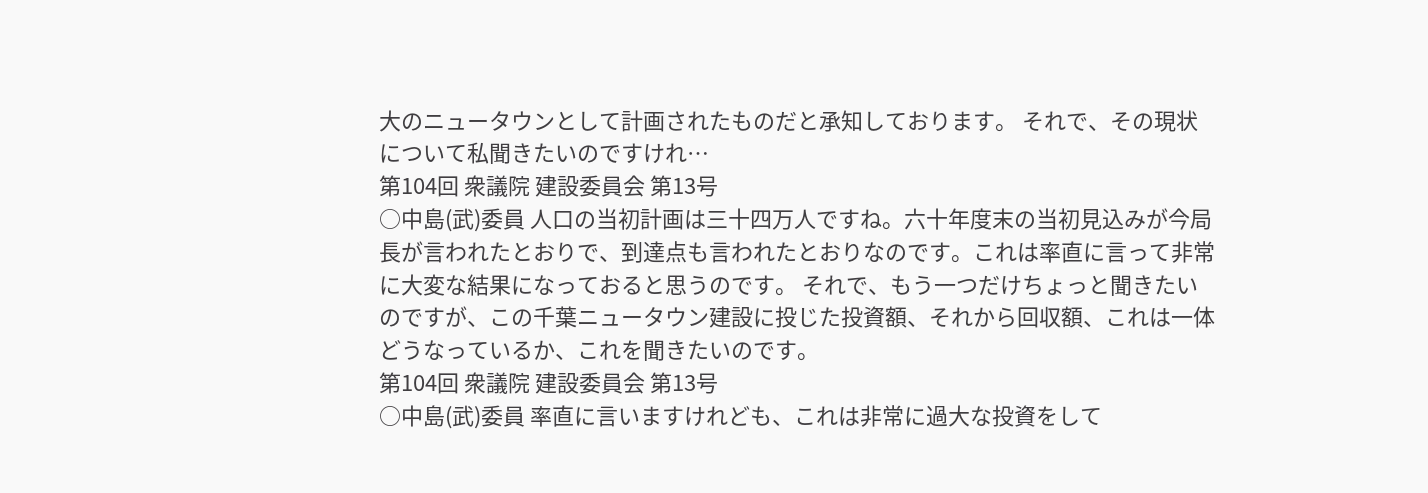大のニュータウンとして計画されたものだと承知しております。 それで、その現状について私聞きたいのですけれ…
第104回 衆議院 建設委員会 第13号
○中島(武)委員 人口の当初計画は三十四万人ですね。六十年度末の当初見込みが今局長が言われたとおりで、到達点も言われたとおりなのです。これは率直に言って非常に大変な結果になっておると思うのです。 それで、もう一つだけちょっと聞きたいのですが、この千葉ニュータウン建設に投じた投資額、それから回収額、これは一体どうなっているか、これを聞きたいのです。
第104回 衆議院 建設委員会 第13号
○中島(武)委員 率直に言いますけれども、これは非常に過大な投資をして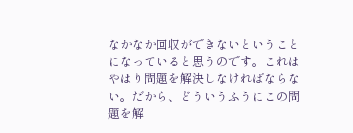なかなか回収ができないということになっていると思うのです。これはやはり問題を解決しなければならない。だから、どういうふうにこの問題を解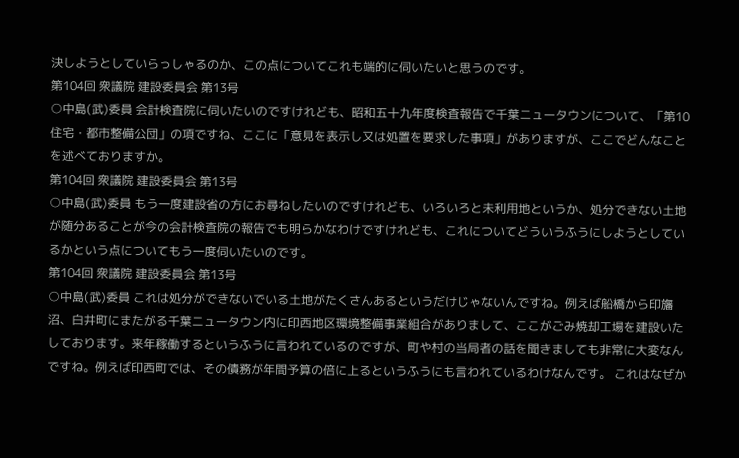決しようとしていらっしゃるのか、この点についてこれも端的に伺いたいと思うのです。
第104回 衆議院 建設委員会 第13号
○中島(武)委員 会計検査院に伺いたいのですけれども、昭和五十九年度検査報告で千葉ニュータウンについて、「第10 住宅・都市整備公団」の項ですね、ここに「意見を表示し又は処置を要求した事項」がありますが、ここでどんなことを述べておりますか。
第104回 衆議院 建設委員会 第13号
○中島(武)委員 もう一度建設省の方にお尋ねしたいのですけれども、いろいろと未利用地というか、処分できない土地が随分あることが今の会計検査院の報告でも明らかなわけですけれども、これについてどういうふうにしようとしているかという点についてもう一度伺いたいのです。
第104回 衆議院 建設委員会 第13号
○中島(武)委員 これは処分ができないでいる土地がたくさんあるというだけじゃないんですね。例えば船橋から印旛沼、白井町にまたがる千葉ニュータウン内に印西地区環境整備事業組合がありまして、ここがごみ焼却工場を建設いたしております。来年稼働するというふうに言われているのですが、町や村の当局者の話を聞きましても非常に大変なんですね。例えば印西町では、その債務が年間予算の倍に上るというふうにも言われているわけなんです。 これはなぜか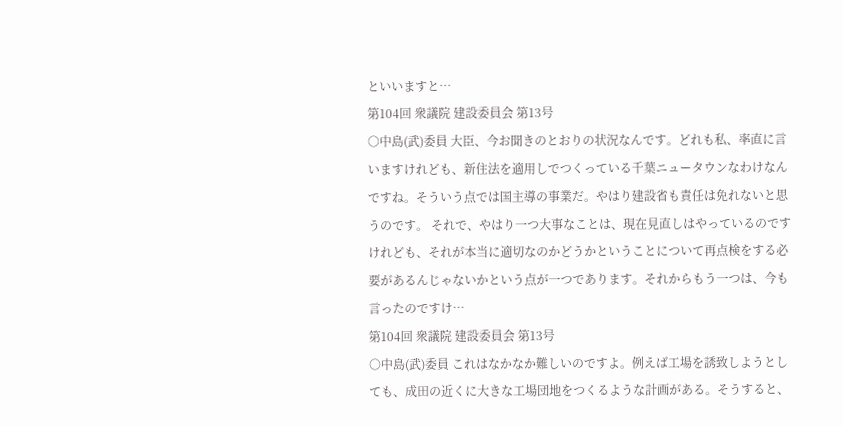といいますと…
第104回 衆議院 建設委員会 第13号
○中島(武)委員 大臣、今お聞きのとおりの状況なんです。どれも私、率直に言いますけれども、新住法を適用しでつくっている千葉ニュータウンなわけなんですね。そういう点では国主導の事業だ。やはり建設省も責任は免れないと思うのです。 それで、やはり一つ大事なことは、現在見直しはやっているのですけれども、それが本当に適切なのかどうかということについて再点検をする必要があるんじゃないかという点が一つであります。それからもう一つは、今も言ったのですけ…
第104回 衆議院 建設委員会 第13号
○中島(武)委員 これはなかなか難しいのですよ。例えば工場を誘致しようとしても、成田の近くに大きな工場団地をつくるような計画がある。そうすると、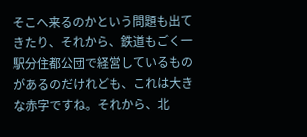そこへ来るのかという問題も出てきたり、それから、鉄道もごく一駅分住都公団で経営しているものがあるのだけれども、これは大きな赤字ですね。それから、北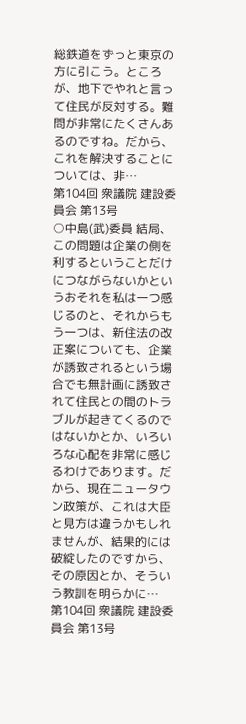総鉄道をずっと東京の方に引こう。ところが、地下でやれと言って住民が反対する。難問が非常にたくさんあるのですね。だから、これを解決することについては、非…
第104回 衆議院 建設委員会 第13号
○中島(武)委員 結局、この問題は企業の側を利するということだけにつながらないかというおそれを私は一つ感じるのと、それからもう一つは、新住法の改正案についても、企業が誘致されるという場合でも無計画に誘致されて住民との間のトラブルが起きてくるのではないかとか、いろいろな心配を非常に感じるわけであります。だから、現在ニュータウン政策が、これは大臣と見方は違うかもしれませんが、結果的には破綻したのですから、その原因とか、そういう教訓を明らかに…
第104回 衆議院 建設委員会 第13号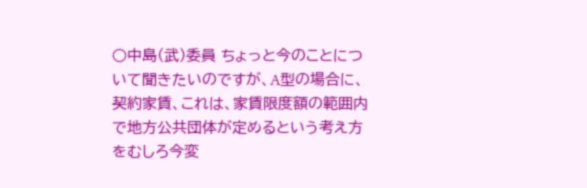○中島(武)委員 ちょっと今のことについて聞きたいのですが、A型の場合に、契約家賃、これは、家賃限度額の範囲内で地方公共団体が定めるという考え方をむしろ今変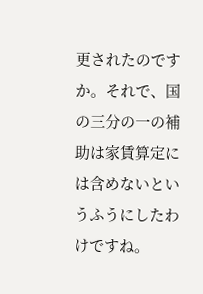更されたのですか。それで、国の三分の一の補助は家賃算定には含めないというふうにしたわけですね。